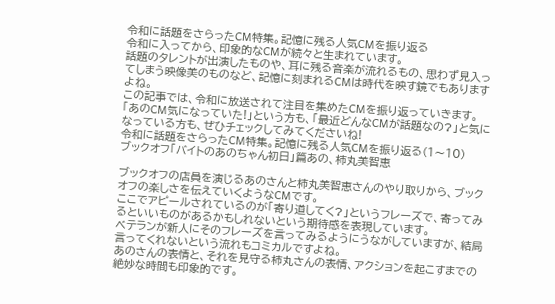令和に話題をさらったCM特集。記憶に残る人気CMを振り返る
令和に入ってから、印象的なCMが続々と生まれています。
話題のタレントが出演したものや、耳に残る音楽が流れるもの、思わず見入ってしまう映像美のものなど、記憶に刻まれるCMは時代を映す鏡でもありますよね。
この記事では、令和に放送されて注目を集めたCMを振り返っていきます。
「あのCM気になっていた!」という方も、「最近どんなCMが話題なの?」と気になっている方も、ぜひチェックしてみてくださいね!
令和に話題をさらったCM特集。記憶に残る人気CMを振り返る(1〜10)
ブックオフ「バイトのあのちゃん初日」篇あの、柿丸美智恵

ブックオフの店員を演じるあのさんと柿丸美智恵さんのやり取りから、ブックオフの楽しさを伝えていくようなCMです。
ここでアピールされているのが「寄り道してく?」というフレーズで、寄ってみるといいものがあるかもしれないという期待感を表現しています。
ベテランが新人にそのフレーズを言ってみるようにうながしていますが、結局言ってくれないという流れもコミカルですよね。
あのさんの表情と、それを見守る柿丸さんの表情、アクションを起こすまでの絶妙な時間も印象的です。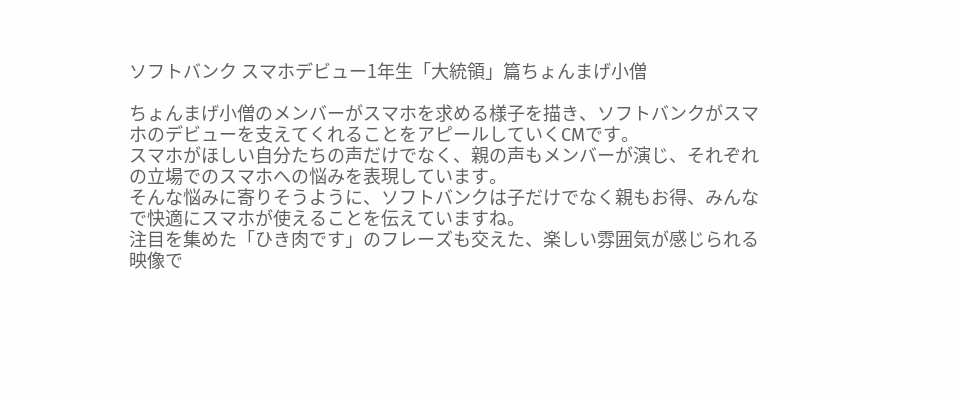ソフトバンク スマホデビュー1年生「大統領」篇ちょんまげ小僧

ちょんまげ小僧のメンバーがスマホを求める様子を描き、ソフトバンクがスマホのデビューを支えてくれることをアピールしていくCMです。
スマホがほしい自分たちの声だけでなく、親の声もメンバーが演じ、それぞれの立場でのスマホへの悩みを表現しています。
そんな悩みに寄りそうように、ソフトバンクは子だけでなく親もお得、みんなで快適にスマホが使えることを伝えていますね。
注目を集めた「ひき肉です」のフレーズも交えた、楽しい雰囲気が感じられる映像で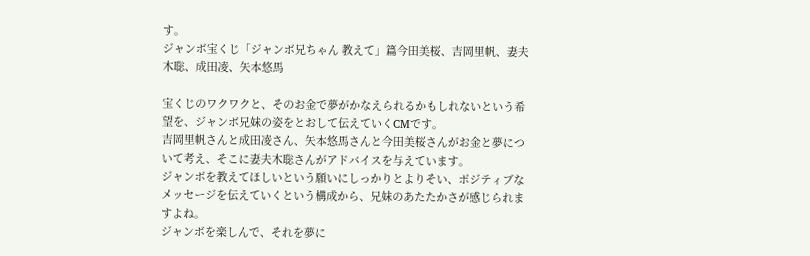す。
ジャンボ宝くじ「ジャンボ兄ちゃん 教えて」篇今田美桜、吉岡里帆、妻夫木聡、成田凌、矢本悠馬

宝くじのワクワクと、そのお金で夢がかなえられるかもしれないという希望を、ジャンボ兄妹の姿をとおして伝えていくCMです。
吉岡里帆さんと成田凌さん、矢本悠馬さんと今田美桜さんがお金と夢について考え、そこに妻夫木聡さんがアドバイスを与えています。
ジャンボを教えてほしいという願いにしっかりとよりそい、ポジティブなメッセージを伝えていくという構成から、兄妹のあたたかさが感じられますよね。
ジャンボを楽しんで、それを夢に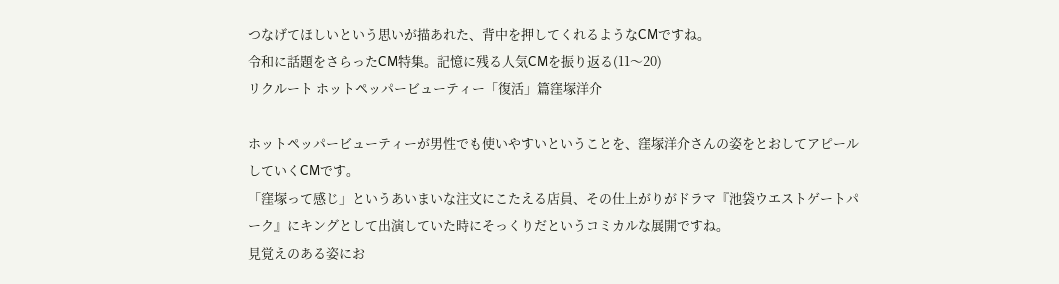つなげてほしいという思いが描あれた、背中を押してくれるようなCMですね。
令和に話題をさらったCM特集。記憶に残る人気CMを振り返る(11〜20)
リクルート ホットペッパービューティー「復活」篇窪塚洋介

ホットペッパービューティーが男性でも使いやすいということを、窪塚洋介さんの姿をとおしてアピールしていくCMです。
「窪塚って感じ」というあいまいな注文にこたえる店員、その仕上がりがドラマ『池袋ウエストゲートパーク』にキングとして出演していた時にそっくりだというコミカルな展開ですね。
見覚えのある姿にお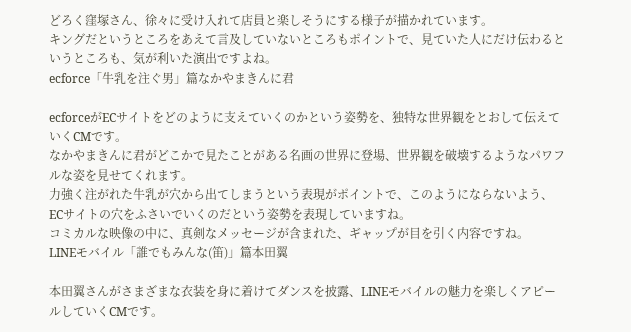どろく窪塚さん、徐々に受け入れて店員と楽しそうにする様子が描かれています。
キングだというところをあえて言及していないところもポイントで、見ていた人にだけ伝わるというところも、気が利いた演出ですよね。
ecforce「牛乳を注ぐ男」篇なかやまきんに君

ecforceがECサイトをどのように支えていくのかという姿勢を、独特な世界観をとおして伝えていくCMです。
なかやまきんに君がどこかで見たことがある名画の世界に登場、世界観を破壊するようなパワフルな姿を見せてくれます。
力強く注がれた牛乳が穴から出てしまうという表現がポイントで、このようにならないよう、ECサイトの穴をふさいでいくのだという姿勢を表現していますね。
コミカルな映像の中に、真剣なメッセージが含まれた、ギャップが目を引く内容ですね。
LINEモバイル「誰でもみんな(笛)」篇本田翼

本田翼さんがさまざまな衣装を身に着けてダンスを披露、LINEモバイルの魅力を楽しくアピールしていくCMです。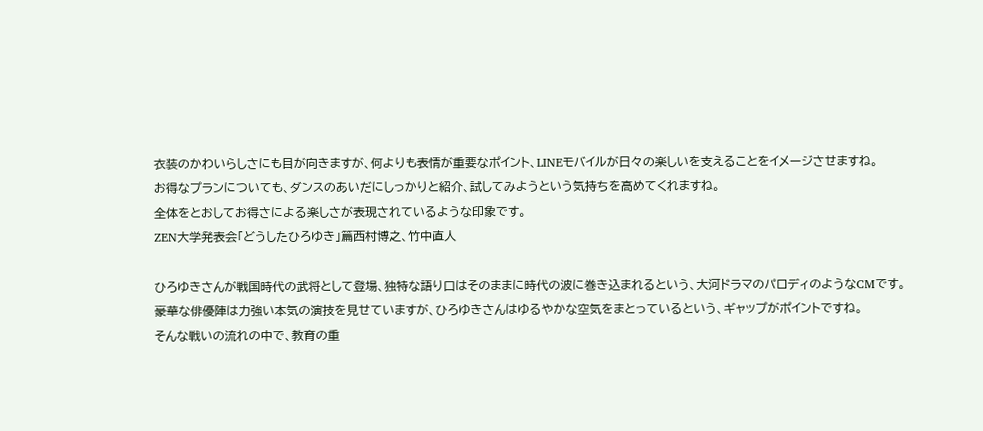衣装のかわいらしさにも目が向きますが、何よりも表情が重要なポイント、LINEモバイルが日々の楽しいを支えることをイメージさせますね。
お得なプランについても、ダンスのあいだにしっかりと紹介、試してみようという気持ちを高めてくれますね。
全体をとおしてお得さによる楽しさが表現されているような印象です。
ZEN大学発表会「どうしたひろゆき」篇西村博之、竹中直人

ひろゆきさんが戦国時代の武将として登場、独特な語り口はそのままに時代の波に巻き込まれるという、大河ドラマのパロディのようなCMです。
豪華な俳優陣は力強い本気の演技を見せていますが、ひろゆきさんはゆるやかな空気をまとっているという、ギャップがポイントですね。
そんな戦いの流れの中で、教育の重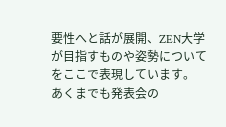要性へと話が展開、ZEN大学が目指すものや姿勢についてをここで表現しています。
あくまでも発表会の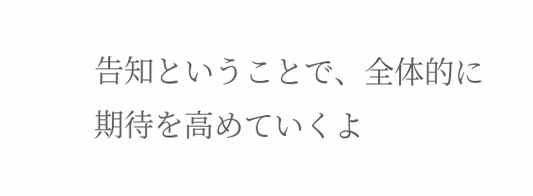告知ということで、全体的に期待を高めていくよ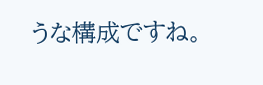うな構成ですね。